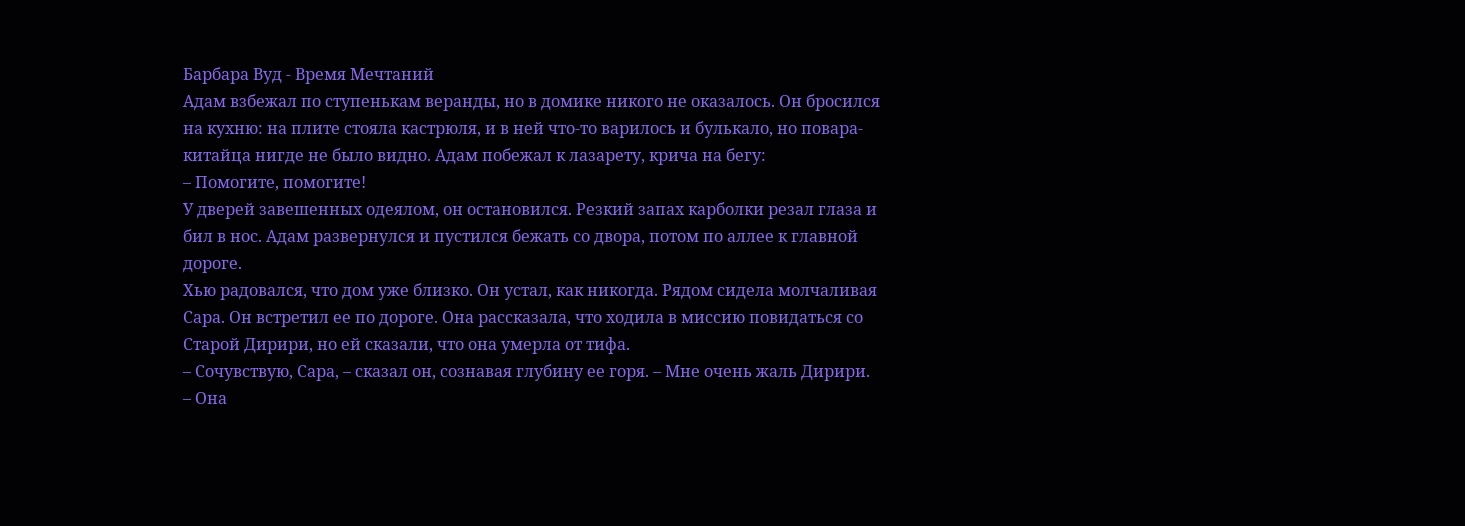Барбара Вуд - Время Мечтаний
Адам взбежал по ступенькам веранды, но в домике никого не оказалось. Он бросился на кухню: на плите стояла кастрюля, и в ней что-то варилось и булькало, но повара-китайца нигде не было видно. Адам побежал к лазарету, крича на бегу:
– Помогите, помогите!
У дверей завешенных одеялом, он остановился. Резкий запах карболки резал глаза и бил в нос. Адам развернулся и пустился бежать со двора, потом по аллее к главной дороге.
Хью радовался, что дом уже близко. Он устал, как никогда. Рядом сидела молчаливая Сара. Он встретил ее по дороге. Она рассказала, что ходила в миссию повидаться со Старой Дирири, но ей сказали, что она умерла от тифа.
– Сочувствую, Сара, – сказал он, сознавая глубину ее горя. – Мне очень жаль Дирири.
– Она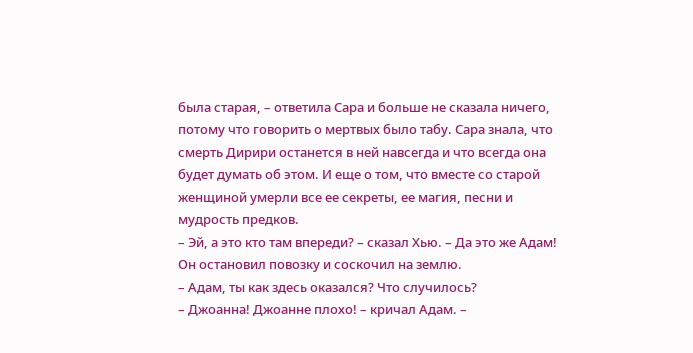была старая, – ответила Сара и больше не сказала ничего, потому что говорить о мертвых было табу. Сара знала, что смерть Дирири останется в ней навсегда и что всегда она будет думать об этом. И еще о том, что вместе со старой женщиной умерли все ее секреты, ее магия, песни и мудрость предков.
– Эй, а это кто там впереди? – сказал Хью. – Да это же Адам!
Он остановил повозку и соскочил на землю.
– Адам, ты как здесь оказался? Что случилось?
– Джоанна! Джоанне плохо! – кричал Адам. –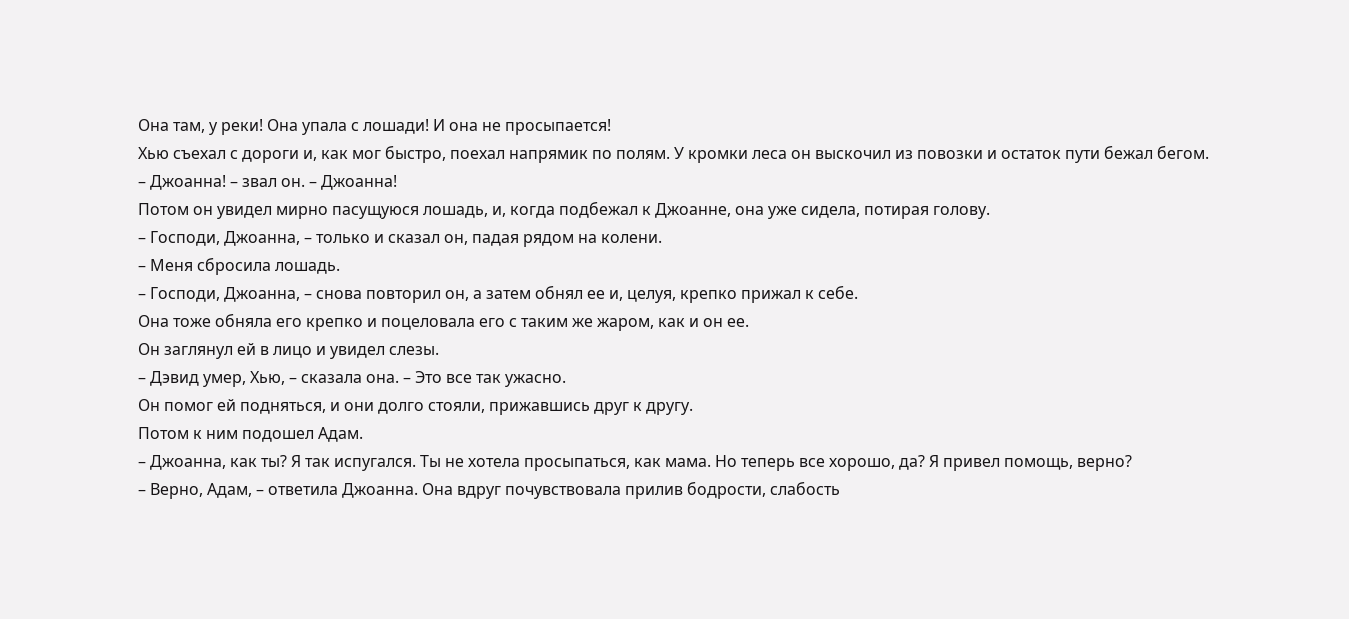Она там, у реки! Она упала с лошади! И она не просыпается!
Хью съехал с дороги и, как мог быстро, поехал напрямик по полям. У кромки леса он выскочил из повозки и остаток пути бежал бегом.
– Джоанна! – звал он. – Джоанна!
Потом он увидел мирно пасущуюся лошадь, и, когда подбежал к Джоанне, она уже сидела, потирая голову.
– Господи, Джоанна, – только и сказал он, падая рядом на колени.
– Меня сбросила лошадь.
– Господи, Джоанна, – снова повторил он, а затем обнял ее и, целуя, крепко прижал к себе.
Она тоже обняла его крепко и поцеловала его с таким же жаром, как и он ее.
Он заглянул ей в лицо и увидел слезы.
– Дэвид умер, Хью, – сказала она. – Это все так ужасно.
Он помог ей подняться, и они долго стояли, прижавшись друг к другу.
Потом к ним подошел Адам.
– Джоанна, как ты? Я так испугался. Ты не хотела просыпаться, как мама. Но теперь все хорошо, да? Я привел помощь, верно?
– Верно, Адам, – ответила Джоанна. Она вдруг почувствовала прилив бодрости, слабость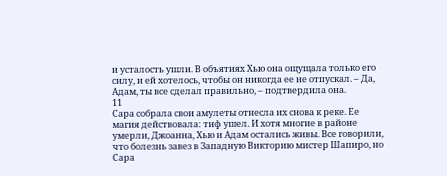и усталость ушли. В объятиях Хью она ощущала только его силу, и ей хотелось, чтобы он никогда ее не отпускал. – Да, Адам, ты все сделал правильно, – подтвердила она.
11
Сара собрала свои амулеты отнесла их снова к реке. Ее магия действовала: тиф ушел. И хотя многие в районе умерли, Джоанна, Хью и Адам остались живы. Все говорили, что болезнь завез в Западную Викторию мистер Шапиро, но Сара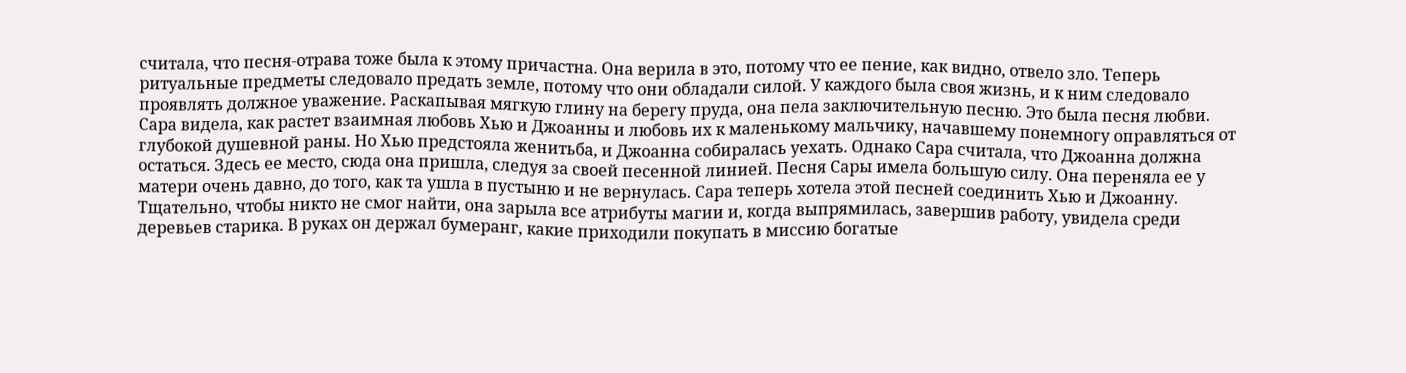считала, что песня-отрава тоже была к этому причастна. Она верила в это, потому что ее пение, как видно, отвело зло. Теперь ритуальные предметы следовало предать земле, потому что они обладали силой. У каждого была своя жизнь, и к ним следовало проявлять должное уважение. Раскапывая мягкую глину на берегу пруда, она пела заключительную песню. Это была песня любви.
Сара видела, как растет взаимная любовь Хью и Джоанны и любовь их к маленькому мальчику, начавшему понемногу оправляться от глубокой душевной раны. Но Хью предстояла женитьба, и Джоанна собиралась уехать. Однако Сара считала, что Джоанна должна остаться. Здесь ее место, сюда она пришла, следуя за своей песенной линией. Песня Сары имела большую силу. Она переняла ее у матери очень давно, до того, как та ушла в пустыню и не вернулась. Сара теперь хотела этой песней соединить Хью и Джоанну.
Тщательно, чтобы никто не смог найти, она зарыла все атрибуты магии и, когда выпрямилась, завершив работу, увидела среди деревьев старика. В руках он держал бумеранг, какие приходили покупать в миссию богатые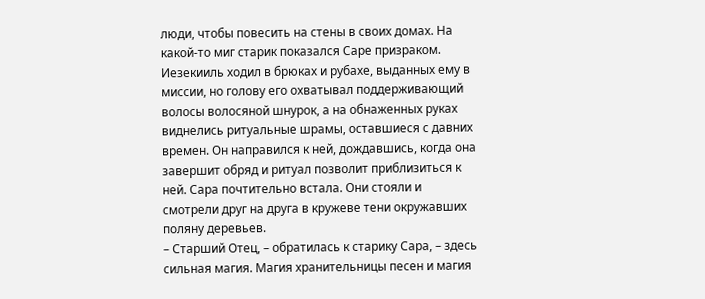люди, чтобы повесить на стены в своих домах. На какой-то миг старик показался Саре призраком. Иезекииль ходил в брюках и рубахе, выданных ему в миссии, но голову его охватывал поддерживающий волосы волосяной шнурок, а на обнаженных руках виднелись ритуальные шрамы, оставшиеся с давних времен. Он направился к ней, дождавшись, когда она завершит обряд и ритуал позволит приблизиться к ней. Сара почтительно встала. Они стояли и смотрели друг на друга в кружеве тени окружавших поляну деревьев.
– Старший Отец, – обратилась к старику Сара, – здесь сильная магия. Магия хранительницы песен и магия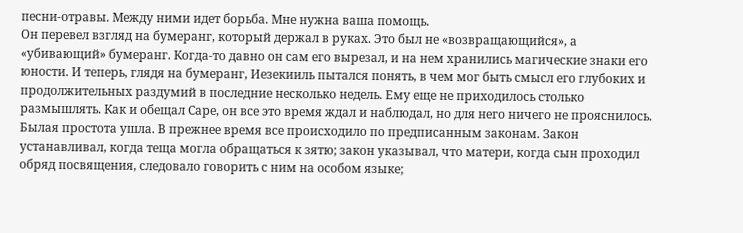песни-отравы. Между ними идет борьба. Мне нужна ваша помощь.
Он перевел взгляд на бумеранг, который держал в руках. Это был не «возвращающийся», а «убивающий» бумеранг. Когда-то давно он сам его вырезал, и на нем хранились магические знаки его юности. И теперь, глядя на бумеранг, Иезекииль пытался понять, в чем мог быть смысл его глубоких и продолжительных раздумий в последние несколько недель. Ему еще не приходилось столько размышлять. Как и обещал Саре, он все это время ждал и наблюдал, но для него ничего не прояснилось. Былая простота ушла. В прежнее время все происходило по предписанным законам. Закон устанавливал, когда теща могла обращаться к зятю; закон указывал, что матери, когда сын проходил обряд посвящения, следовало говорить с ним на особом языке;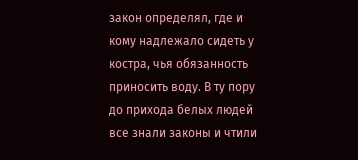закон определял, где и кому надлежало сидеть у костра, чья обязанность приносить воду. В ту пору до прихода белых людей все знали законы и чтили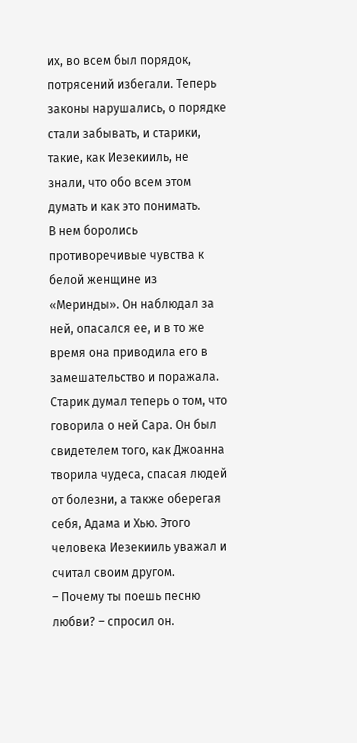их, во всем был порядок, потрясений избегали. Теперь законы нарушались, о порядке стали забывать, и старики, такие, как Иезекииль, не знали, что обо всем этом думать и как это понимать.
В нем боролись противоречивые чувства к белой женщине из «Меринды». Он наблюдал за ней, опасался ее, и в то же время она приводила его в замешательство и поражала. Старик думал теперь о том, что говорила о ней Сара. Он был свидетелем того, как Джоанна творила чудеса, спасая людей от болезни, а также оберегая себя, Адама и Хью. Этого человека Иезекииль уважал и считал своим другом.
– Почему ты поешь песню любви? – спросил он.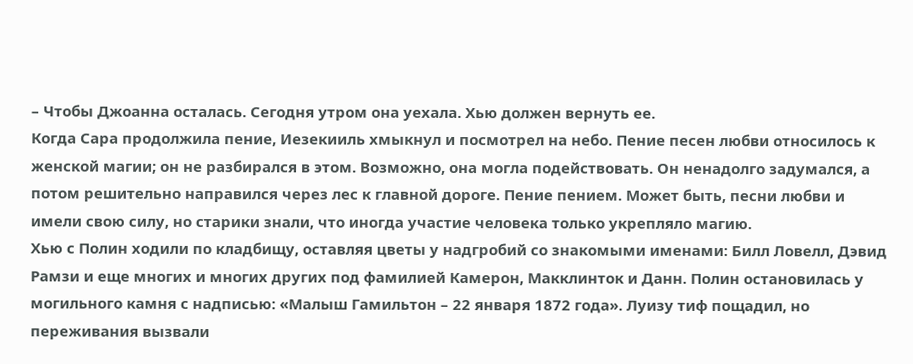– Чтобы Джоанна осталась. Сегодня утром она уехала. Хью должен вернуть ее.
Когда Сара продолжила пение, Иезекииль хмыкнул и посмотрел на небо. Пение песен любви относилось к женской магии; он не разбирался в этом. Возможно, она могла подействовать. Он ненадолго задумался, а потом решительно направился через лес к главной дороге. Пение пением. Может быть, песни любви и имели свою силу, но старики знали, что иногда участие человека только укрепляло магию.
Хью с Полин ходили по кладбищу, оставляя цветы у надгробий со знакомыми именами: Билл Ловелл, Дэвид Рамзи и еще многих и многих других под фамилией Камерон, Макклинток и Данн. Полин остановилась у могильного камня с надписью: «Малыш Гамильтон – 22 января 1872 года». Луизу тиф пощадил, но переживания вызвали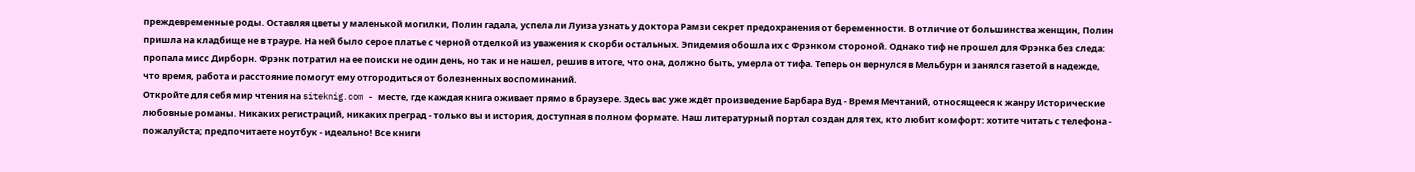преждевременные роды. Оставляя цветы у маленькой могилки, Полин гадала, успела ли Луиза узнать у доктора Рамзи секрет предохранения от беременности. В отличие от большинства женщин, Полин пришла на кладбище не в трауре. На ней было серое платье с черной отделкой из уважения к скорби остальных. Эпидемия обошла их с Фрэнком стороной. Однако тиф не прошел для Фрэнка без следа: пропала мисс Дирборн. Фрэнк потратил на ее поиски не один день, но так и не нашел, решив в итоге, что она, должно быть, умерла от тифа. Теперь он вернулся в Мельбурн и занялся газетой в надежде, что время, работа и расстояние помогут ему отгородиться от болезненных воспоминаний.
Откройте для себя мир чтения на siteknig.com - месте, где каждая книга оживает прямо в браузере. Здесь вас уже ждёт произведение Барбара Вуд - Время Мечтаний, относящееся к жанру Исторические любовные романы. Никаких регистраций, никаких преград - только вы и история, доступная в полном формате. Наш литературный портал создан для тех, кто любит комфорт: хотите читать с телефона - пожалуйста; предпочитаете ноутбук - идеально! Все книги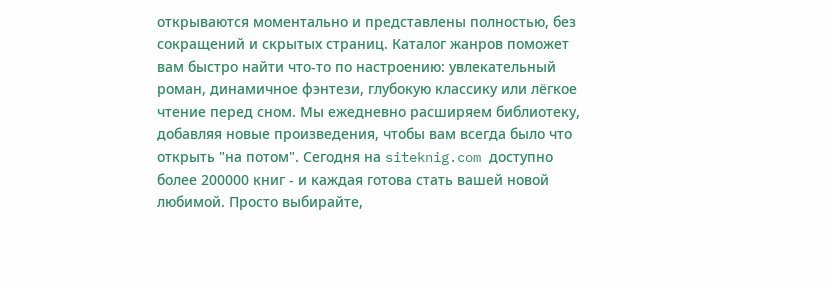открываются моментально и представлены полностью, без сокращений и скрытых страниц. Каталог жанров поможет вам быстро найти что-то по настроению: увлекательный роман, динамичное фэнтези, глубокую классику или лёгкое чтение перед сном. Мы ежедневно расширяем библиотеку, добавляя новые произведения, чтобы вам всегда было что открыть "на потом". Сегодня на siteknig.com доступно более 200000 книг - и каждая готова стать вашей новой любимой. Просто выбирайте,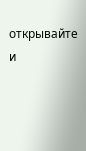открывайте и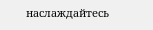наслаждайтесь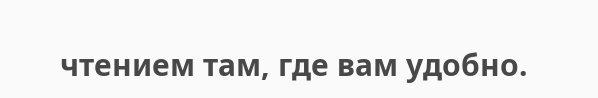чтением там, где вам удобно.